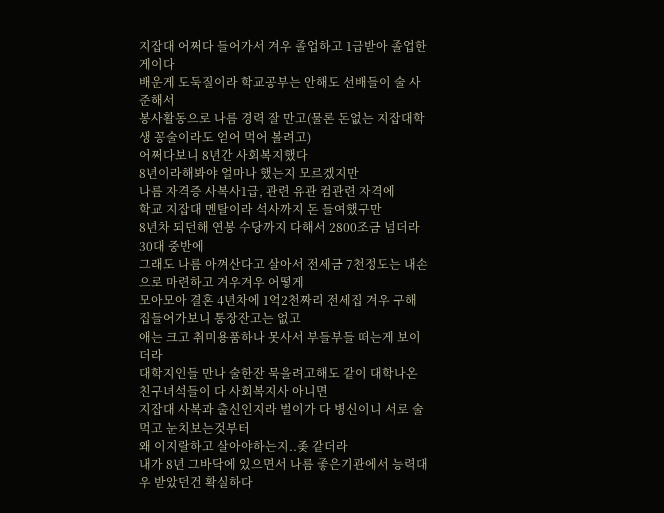지잡대 어쩌다 들어가서 겨우 졸업하고 1급받아 졸업한 게이다
배운게 도둑질이라 학교공부는 안해도 선배들이 술 사준해서
봉사활동으로 나름 경력 잘 만고(물론 돈없는 지잡대학생 꽁술이라도 얻어 먹어 볼려고)
어쩌다보니 8년간 사회복지했다
8년이라해봐야 얼마나 했는지 모르겠지만
나름 자격증 사복사1급, 관련 유관 컴관련 자격에
학교 지잡대 멘탈이라 석사까지 돈 들여했구만
8년차 되던해 연봉 수당까지 다해서 2800조금 넘더라 30대 중반에
그래도 나름 아껴산다고 살아서 전세금 7천정도는 내손으로 마련하고 겨우겨우 어떻게
모아모아 결혼 4년차에 1억2천짜리 전세집 겨우 구해 집들어가보니 통장잔고는 없고
애는 크고 취미용품하나 못사서 부들부들 떠는게 보이더라
대학지인들 만나 술한잔 묵을려고해도 같이 대학나온 친구녀석들이 다 사회복지사 아니면
지잡대 사복과 출신인지라 벌이가 다 병신이니 서로 술먹고 눈치보는것부터
왜 이지랄하고 살아야하는지..좆 같더라
내가 8년 그바닥에 있으면서 나름 좋은기관에서 능력대우 받았던건 확실하다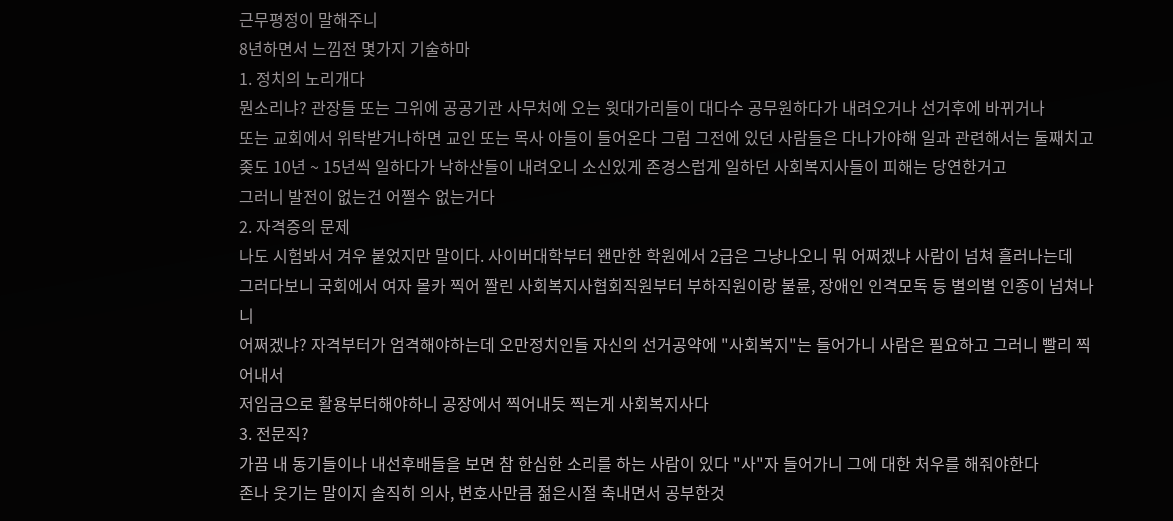근무평정이 말해주니
8년하면서 느낌전 몇가지 기술하마
1. 정치의 노리개다
뭔소리냐? 관장들 또는 그위에 공공기관 사무처에 오는 윗대가리들이 대다수 공무원하다가 내려오거나 선거후에 바뀌거나
또는 교회에서 위탁받거나하면 교인 또는 목사 아들이 들어온다 그럼 그전에 있던 사람들은 다나가야해 일과 관련해서는 둘째치고
좆도 10년 ~ 15년씩 일하다가 낙하산들이 내려오니 소신있게 존경스럽게 일하던 사회복지사들이 피해는 당연한거고
그러니 발전이 없는건 어쩔수 없는거다
2. 자격증의 문제
나도 시험봐서 겨우 붙었지만 말이다. 사이버대학부터 왠만한 학원에서 2급은 그냥나오니 뭐 어쩌겠냐 사람이 넘쳐 흘러나는데
그러다보니 국회에서 여자 몰카 찍어 짤린 사회복지사협회직원부터 부하직원이랑 불륜, 장애인 인격모독 등 별의별 인종이 넘쳐나니
어쩌겠냐? 자격부터가 엄격해야하는데 오만정치인들 자신의 선거공약에 "사회복지"는 들어가니 사람은 필요하고 그러니 빨리 찍어내서
저임금으로 활용부터해야하니 공장에서 찍어내듯 찍는게 사회복지사다
3. 전문직?
가끔 내 동기들이나 내선후배들을 보면 참 한심한 소리를 하는 사람이 있다 "사"자 들어가니 그에 대한 처우를 해줘야한다
존나 웃기는 말이지 솔직히 의사, 변호사만큼 젊은시절 축내면서 공부한것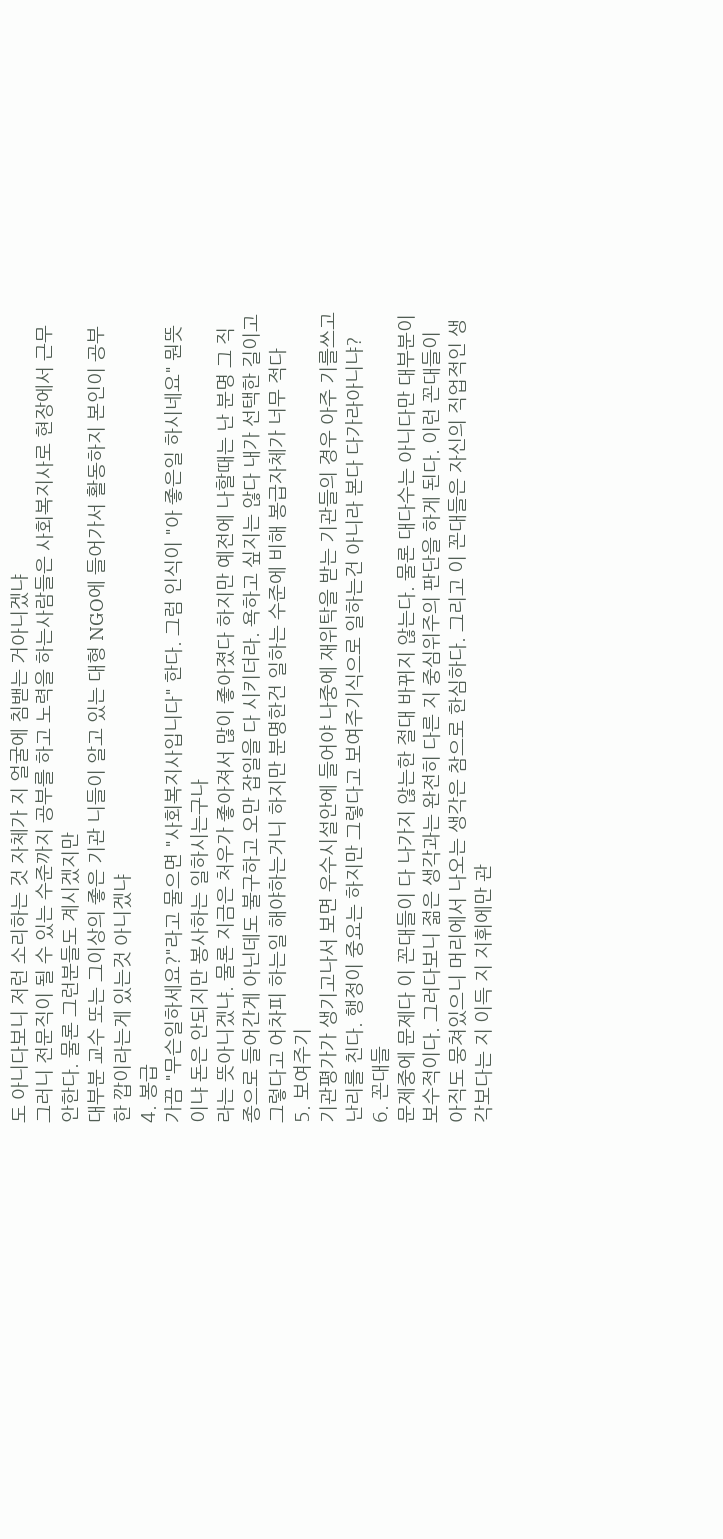도 아니다보니 저런 소리하는 것 자체가 지 얼굴에 침밷는 거아니겠냐
그러니 전문직이 될 수 있는 수준까지 공부를 하고 노력을 하는사람들은 사회복지사로 현장에서 근무 안한다. 물론 그런분들도 계시겠지만
대부분 교수 또는 그이상의 좋은 기관 니들이 알고 있는 대형 NGO에 들어가서 활동하지 본인이 공부한 깝이라는게 있는것 아니겠냐
4. 봉급
가끔 "무슨일하세요?"라고 물으면 "사회복지사입니다" 한다. 그럼 인식이 "아 좋은일 하시네요" 뭔뜻이냐 돈은 안되지만 봉사하는 일하시는구나
라는 뜻아니겠냐. 물론 지금은 처우가 좋아져서 많이 좋아졌다 하지만 예전에 나할때는 난 분명 그 직종으로 들어간게 아닌데도 불구하고 오만 잡일을 다 시키더라. 욕하고 싶지는 않다 내가 선택한 길이고 그렇다고 어차피 하는일 해야하는거니 하지만 분명한건 일하는 수준에 비해 봉급자체가 너무 적다
5. 보여주기
기관평가가 생기고나서 보면 우수시설안에 들어야 나중에 재위탁을 받는 기관들의 경우 아주 기를쓰고 난리를 친다. 행정이 중요는 하지만 그렇다고 보여주기식으로 일하는건 아니라 본다 다가라아니냐?
6. 꼰대들
문제중에 문제다 이 꼰대들이 다 나가지 않는한 절대 바뀌지 않는다. 물론 대다수는 아니다만 대부분이 보수적이다. 그러다보니 젊은 생각과는 완전히 다른 지 중심위주의 판단을 하게 된다. 이런 꼰대들이 아직도 뭉쳐있으니 머리에서 나오는 생각은 참으로 한심하다. 그리고 이 꼰대들은 자신의 직업적인 생각보다는 지 이득 지 지휘에만 관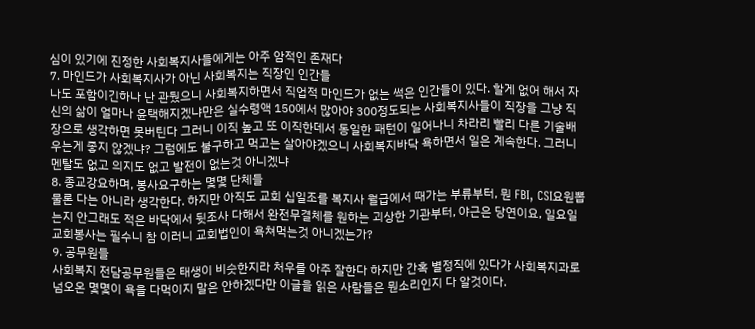심이 있기에 진정한 사회복지사들에게는 아주 암적인 존재다
7. 마인드가 사회복지사가 아닌 사회복지는 직장인 인간들
나도 포함이긴하나 난 관뒀으니 사회복지하면서 직업적 마인드가 없는 썩은 인간들이 있다. 할게 없어 해서 자신의 삶이 얼마나 윤택해지겠냐만은 실수령액 150에서 많아야 300정도되는 사회복지사들이 직장을 그냥 직장으로 생각하면 못버틴다 그러니 이직 높고 또 이직한데서 동일한 패턴이 일어나니 차라리 빨리 다른 기술배우는게 좋지 않겠냐? 그럼에도 불구하고 먹고는 살아야겠으니 사회복지바닥 욕하면서 일은 계속한다. 그러니 멘탈도 없고 의지도 없고 발전이 없는것 아니겠냐
8. 종교강요하며, 봉사요구하는 몇몇 단체들
물론 다는 아니라 생각한다. 하지만 아직도 교회 십일조를 복지사 월급에서 때가는 부류부터, 뭔 FBI, CSI요원뽑는지 안그래도 적은 바닥에서 뒷조사 다해서 완전무결체를 원하는 괴상한 기관부터, 야근은 당연이요, 일요일 교회봉사는 필수니 참 이러니 교회법인이 욕쳐먹는것 아니겠는가?
9. 공무원들
사회복지 전담공무원들은 태생이 비슷한지라 처우를 아주 잘한다 하지만 간혹 별정직에 있다가 사회복지과로 넘오온 몇몇이 욕을 다먹이지 말은 안하겠다만 이글을 읽은 사람들은 뭔소리인지 다 알것이다.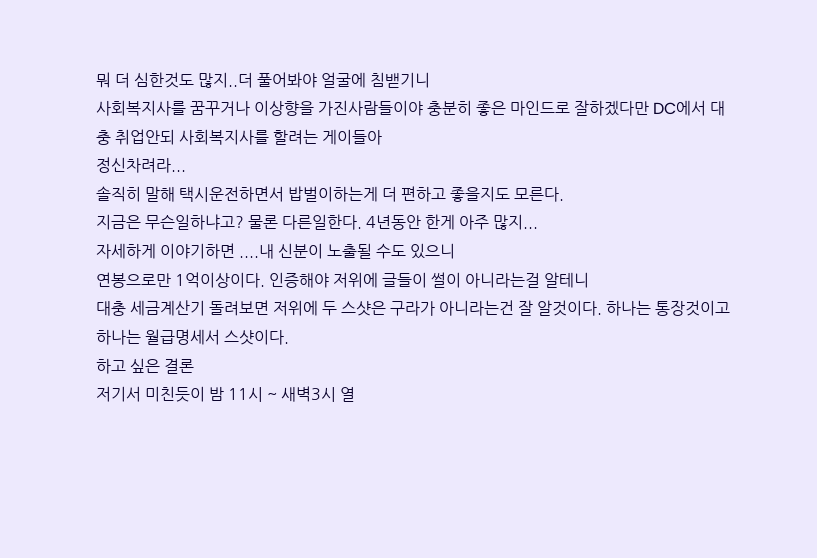뭐 더 심한것도 많지..더 풀어봐야 얼굴에 침밷기니
사회복지사를 꿈꾸거나 이상향을 가진사람들이야 충분히 좋은 마인드로 잘하겠다만 DC에서 대충 취업안되 사회복지사를 할려는 게이들아
정신차려라...
솔직히 말해 택시운전하면서 밥벌이하는게 더 편하고 좋을지도 모른다.
지금은 무슨일하냐고? 물론 다른일한다. 4년동안 한게 아주 많지...
자세하게 이야기하면 ....내 신분이 노출될 수도 있으니
연봉으로만 1억이상이다. 인증해야 저위에 글들이 썰이 아니라는걸 알테니
대충 세금계산기 돌려보면 저위에 두 스샷은 구라가 아니라는건 잘 알것이다. 하나는 통장것이고 하나는 월급명세서 스샷이다.
하고 싶은 결론
저기서 미친듯이 밤 11시 ~ 새벽3시 열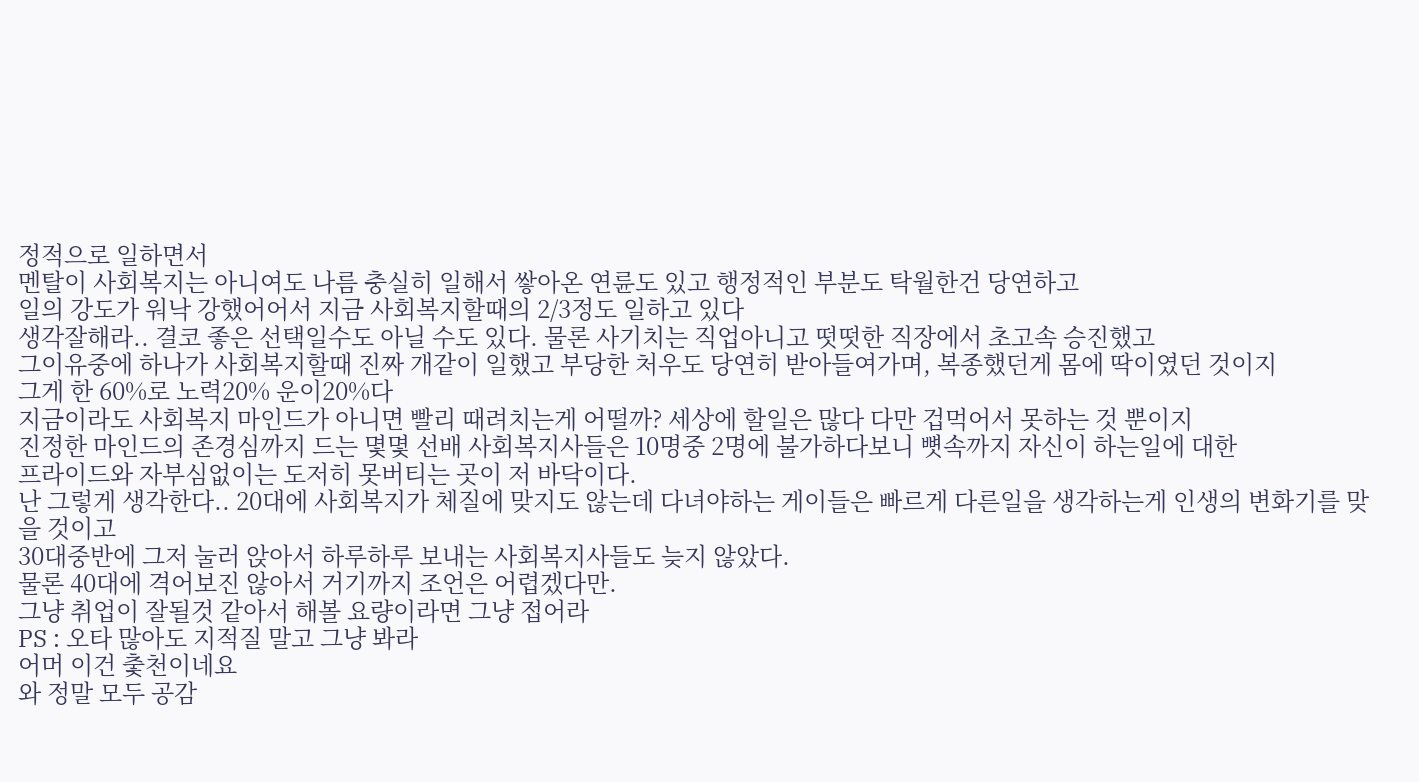정적으로 일하면서
멘탈이 사회복지는 아니여도 나름 충실히 일해서 쌓아온 연륜도 있고 행정적인 부분도 탁월한건 당연하고
일의 강도가 워낙 강했어어서 지금 사회복지할때의 2/3정도 일하고 있다
생각잘해라.. 결코 좋은 선택일수도 아닐 수도 있다. 물론 사기치는 직업아니고 떳떳한 직장에서 초고속 승진했고
그이유중에 하나가 사회복지할때 진짜 개같이 일했고 부당한 처우도 당연히 받아들여가며, 복종했던게 몸에 딱이였던 것이지
그게 한 60%로 노력20% 운이20%다
지금이라도 사회복지 마인드가 아니면 빨리 때려치는게 어떨까? 세상에 할일은 많다 다만 겁먹어서 못하는 것 뿐이지
진정한 마인드의 존경심까지 드는 몇몇 선배 사회복지사들은 10명중 2명에 불가하다보니 뼛속까지 자신이 하는일에 대한
프라이드와 자부심없이는 도저히 못버티는 곳이 저 바닥이다.
난 그렇게 생각한다.. 20대에 사회복지가 체질에 맞지도 않는데 다녀야하는 게이들은 빠르게 다른일을 생각하는게 인생의 변화기를 맞을 것이고
30대중반에 그저 눌러 앉아서 하루하루 보내는 사회복지사들도 늦지 않았다.
물론 40대에 격어보진 않아서 거기까지 조언은 어렵겠다만.
그냥 취업이 잘될것 같아서 해볼 요량이라면 그냥 접어라
PS : 오타 많아도 지적질 말고 그냥 봐라
어머 이건 춫천이네요
와 정말 모두 공감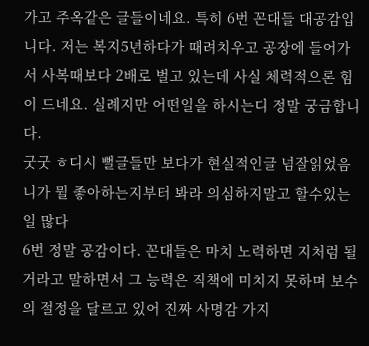가고 주옥같은 글들이네요. 특히 6번 꼰대들 대공감입니다. 저는 복지5년하다가 때려치우고 공장에 들어가서 사복때보다 2배로 벌고 있는데 사실 체력적으론 힘이 드네요. 실례지만 어떤일을 하시는디 정말 궁금합니다.
굿굿 ㅎ디시 뻘글들만 보다가 현실적인글 넘잘읽었음
니가 뭘 좋아하는지부터 봐라 의심하지말고 할수있는일 많다
6번 정말 공감이다. 꼰대들은 마치 노력하면 지처럼 될거라고 말하면서 그 능력은 직책에 미치지 못하며 보수의 절정을 달르고 있어 진짜 사명감 가지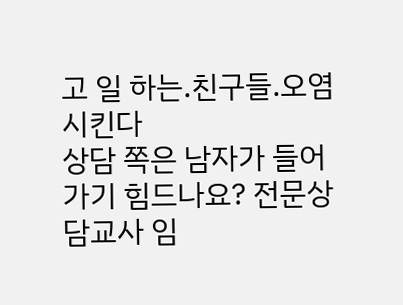고 일 하는.친구들.오염 시킨다
상담 쪽은 남자가 들어가기 힘드나요? 전문상담교사 임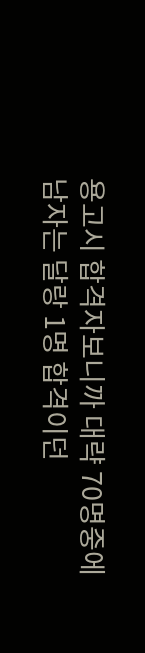용고시 합격자보니까 대략 70명중에 남자는 달랑 1명 합격이던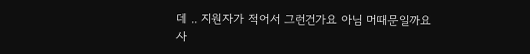데 .. 지원자가 적어서 그런건가요 아님 머때문일까요
사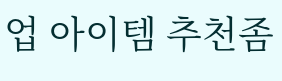업 아이템 추천좀